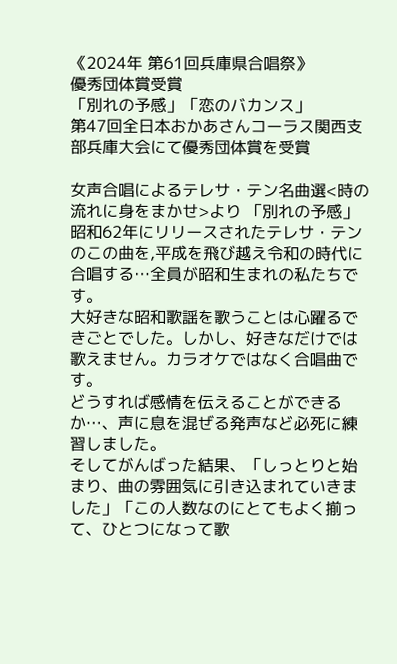《2024年 第61回兵庫県合唱祭》
優秀団体賞受賞
「別れの予感」「恋のバカンス」
第47回全日本おかあさんコーラス関西支部兵庫大会にて優秀団体賞を受賞

女声合唱によるテレサ・テン名曲選<時の流れに身をまかせ>より 「別れの予感」
昭和62年にリリースされたテレサ・テンのこの曲を,平成を飛び越え令和の時代に合唱する…全員が昭和生まれの私たちです。
大好きな昭和歌謡を歌うことは心躍るできごとでした。しかし、好きなだけでは歌えません。カラオケではなく合唱曲です。
どうすれば感情を伝えることができるか…、声に息を混ぜる発声など必死に練習しました。
そしてがんばった結果、「しっとりと始まり、曲の雰囲気に引き込まれていきました」「この人数なのにとてもよく揃って、ひとつになって歌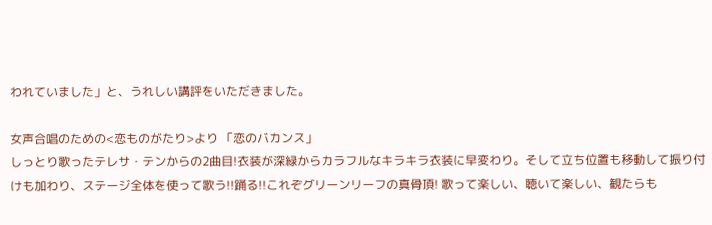われていました」と、うれしい講評をいただきました。

女声合唱のための<恋ものがたり>より 「恋のバカンス」
しっとり歌ったテレサ・テンからの2曲目!衣装が深緑からカラフルなキラキラ衣装に早変わり。そして立ち位置も移動して振り付けも加わり、ステージ全体を使って歌う!!踊る!!これぞグリーンリーフの真骨頂! 歌って楽しい、聴いて楽しい、観たらも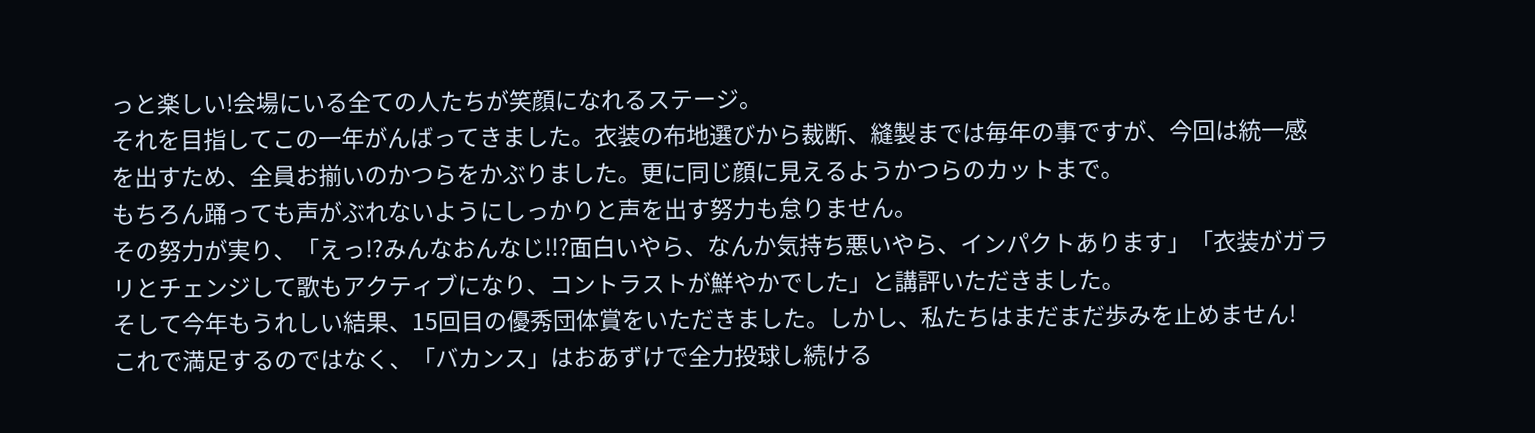っと楽しい!会場にいる全ての人たちが笑顔になれるステージ。
それを目指してこの一年がんばってきました。衣装の布地選びから裁断、縫製までは毎年の事ですが、今回は統一感を出すため、全員お揃いのかつらをかぶりました。更に同じ顔に見えるようかつらのカットまで。
もちろん踊っても声がぶれないようにしっかりと声を出す努力も怠りません。
その努力が実り、「えっ!?みんなおんなじ!!?面白いやら、なんか気持ち悪いやら、インパクトあります」「衣装がガラリとチェンジして歌もアクティブになり、コントラストが鮮やかでした」と講評いただきました。
そして今年もうれしい結果、15回目の優秀団体賞をいただきました。しかし、私たちはまだまだ歩みを止めません!
これで満足するのではなく、「バカンス」はおあずけで全力投球し続ける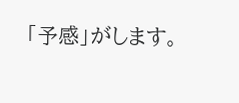「予感」がします。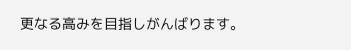更なる高みを目指しがんばります。